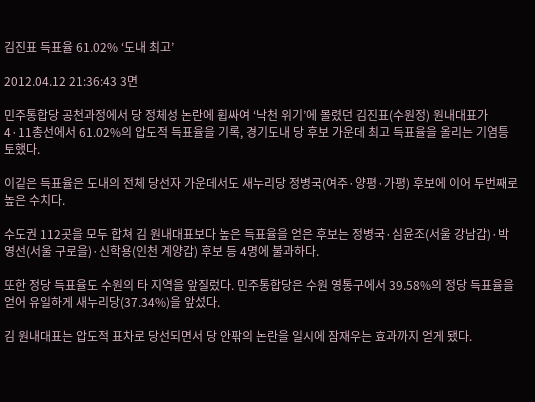김진표 득표율 61.02% ‘도내 최고’

2012.04.12 21:36:43 3면

민주통합당 공천과정에서 당 정체성 논란에 휩싸여 ‘낙천 위기’에 몰렸던 김진표(수원정) 원내대표가 4·11총선에서 61.02%의 압도적 득표율을 기록, 경기도내 당 후보 가운데 최고 득표율을 올리는 기염틍 토했다.

이깉은 득표율은 도내의 전체 당선자 가운데서도 새누리당 정병국(여주·양평·가평) 후보에 이어 두번째로 높은 수치다.

수도권 112곳을 모두 합쳐 김 원내대표보다 높은 득표율을 얻은 후보는 정병국·심윤조(서울 강남갑)·박영선(서울 구로을)·신학용(인천 계양갑) 후보 등 4명에 불과하다.

또한 정당 득표율도 수원의 타 지역을 앞질렀다. 민주통합당은 수원 영통구에서 39.58%의 정당 득표율을 얻어 유일하게 새누리당(37.34%)을 앞섰다.

김 원내대표는 압도적 표차로 당선되면서 당 안팎의 논란을 일시에 잠재우는 효과까지 얻게 됐다.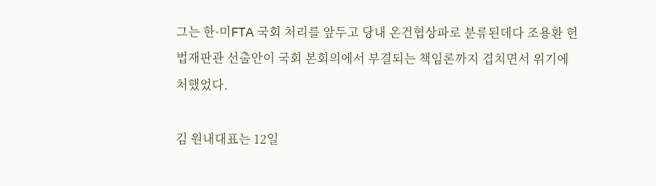그는 한·미FTA 국회 처리를 앞두고 당내 온건협상파로 분류된데다 조용환 헌법재판관 선출안이 국회 본회의에서 부결되는 책임론까지 겹치면서 위기에 처했었다.

김 원내대표는 12일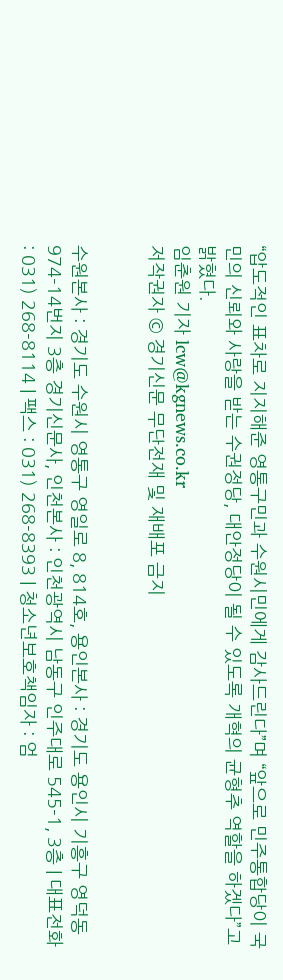“압도적인 표차로 지지해준 영통구민과 수원시민에게 감사드린다”며 “앞으로 민주통합당이 국민의 신뢰와 사랑을 받는 수권정당, 대안정당이 될 수 있도록 개혁의 균형추 역할을 하겠다”고 밝혔다.
임춘원 기자 lcw@kgnews.co.kr
저작권자 © 경기신문 무단전재 및 재배포 금지


수원본사 : 경기도 수원시 영통구 영일로 8, 814호, 용인본사 : 경기도 용인시 기흥구 영덕동 974-14번지 3층 경기신문사, 인천본사 : 인천광역시 남동구 인주대로 545-1, 3층 | 대표전화 : 031) 268-8114 | 팩스 : 031) 268-8393 | 청소년보호책임자 : 엄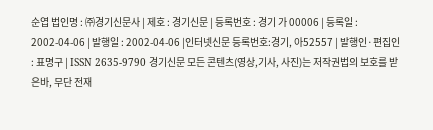순엽 법인명 : ㈜경기신문사 | 제호 : 경기신문 | 등록번호 : 경기 가 00006 | 등록일 : 2002-04-06 | 발행일 : 2002-04-06 |인터넷신문 등록번호:경기, 아52557 | 발행인·편집인 : 표명구 | ISSN 2635-9790 경기신문 모든 콘텐츠(영상,기사, 사진)는 저작권법의 보호를 받은바, 무단 전재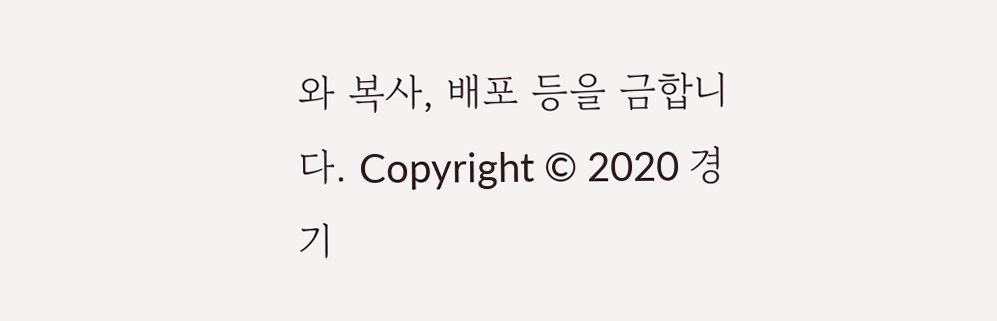와 복사, 배포 등을 금합니다. Copyright © 2020 경기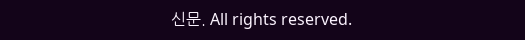신문. All rights reserved.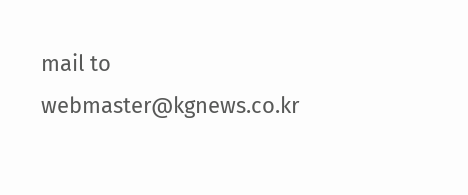mail to webmaster@kgnews.co.kr